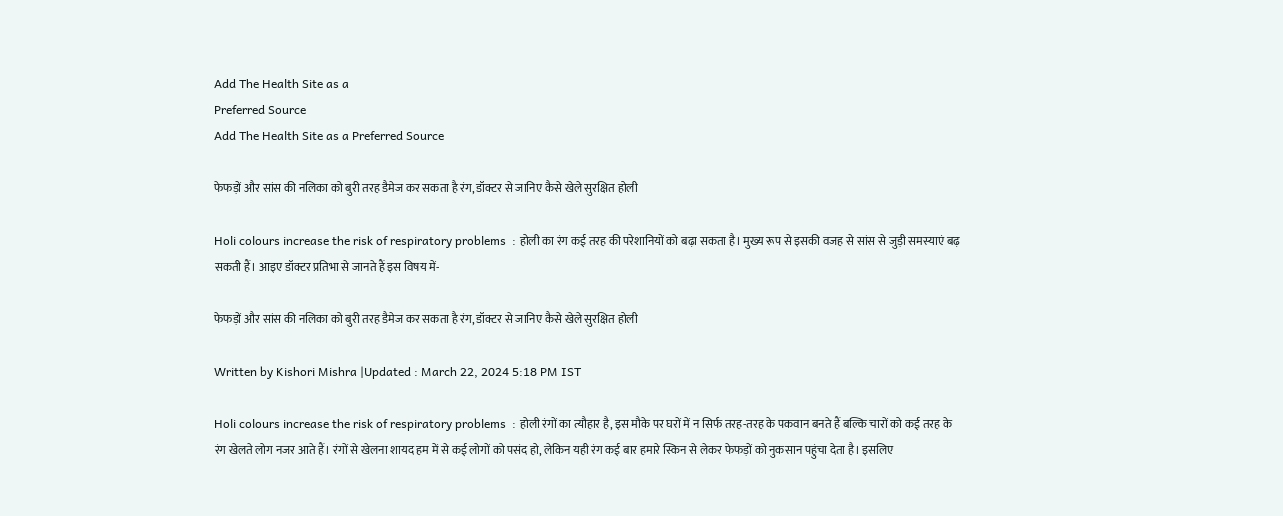Add The Health Site as a
Preferred Source
Add The Health Site as a Preferred Source

फेफड़ों और सांस की नलिका को बुरी तरह डैमेज कर सकता है रंग, डॉक्टर से जानिए कैसे खेले सुरक्षित होली

Holi colours increase the risk of respiratory problems  : होली का रंग कई तरह की परेशानियों को बढ़ा सकता है। मुख्य रूप से इसकी वजह से सांस से जुड़ी समस्याएं बढ़ सकती हैं। आइए डॉक्टर प्रतिभा से जानते हैं इस विषय में-

फेफड़ों और सांस की नलिका को बुरी तरह डैमेज कर सकता है रंग, डॉक्टर से जानिए कैसे खेले सुरक्षित होली

Written by Kishori Mishra |Updated : March 22, 2024 5:18 PM IST

Holi colours increase the risk of respiratory problems  : होली रंगों का त्यौहार है, इस मौके पर घरों में न सिर्फ तरह-तरह के पकवान बनते हैं बल्कि चारों को कई तरह के रंग खेलते लोग नजर आते हैं। रंगों से खेलना शायद हम में से कई लोगों को पसंद हो, लेकिन यही रंग कई बार हमारे स्किन से लेकर फेफड़ों को नुकसान पहुंचा देता है। इसलिए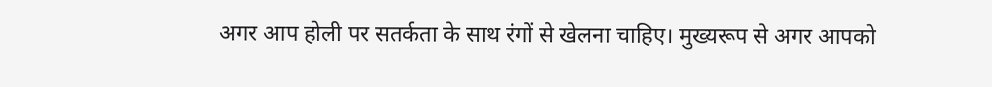अगर आप होली पर सतर्कता के साथ रंगों से खेलना चाहिए। मुख्यरूप से अगर आपको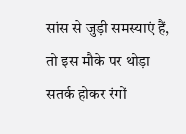सांस से जुड़ी समस्याएं हैं, तो इस मौके पर थोड़ा सतर्क होकर रंगों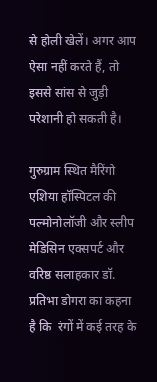से होली खेलें। अगर आप ऐसा नहीं करते हैं, तो इससे सांस से जुड़ी परेशानी हो सकती है।

गुरुग्राम स्थित मैरिंगो एशिया हॉस्पिटल की पल्मोनोलॉजी और स्लीप मेडिसिन एक्सपर्ट और  वरिष्ठ सलाहकार डॉ. प्रतिभा डोगरा का कहना है कि  रंगों में कई तरह के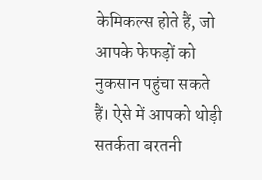केमिकल्स होते हैं, जो आपके फेफड़ों को नुकसान पहुंचा सकते हैं। ऐसे में आपको थोड़ी सतर्कता बरतनी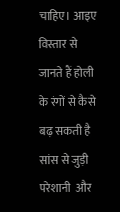चाहिए। आइए विस्तार से जानते हैं होली के रंगों से कैसे बढ़ सकती है सांस से जुड़ी परेशानी  और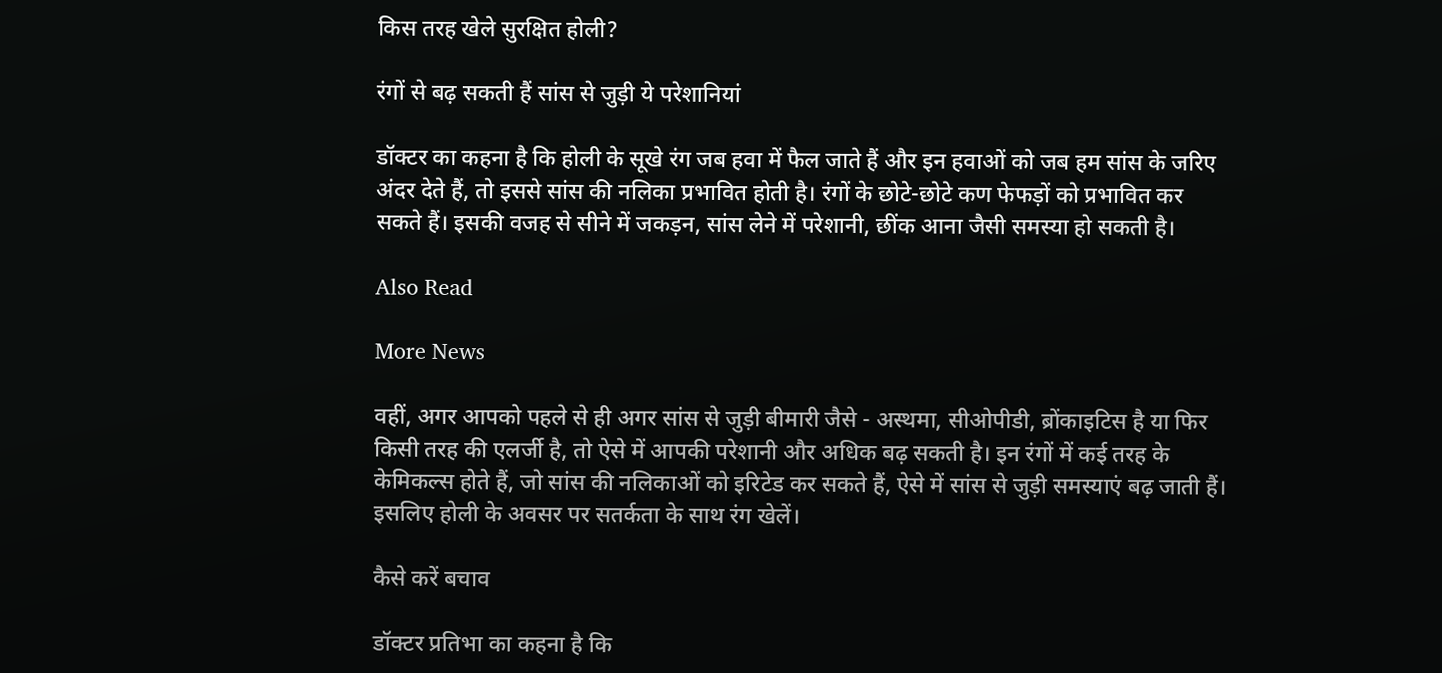किस तरह खेले सुरक्षित होली?

रंगों से बढ़ सकती हैं सांस से जुड़ी ये परेशानियां

डॉक्टर का कहना है कि होली के सूखे रंग जब हवा में फैल जाते हैं और इन हवाओं को जब हम सांस के जरिए अंदर देते हैं, तो इससे सांस की नलिका प्रभावित होती है। रंगों के छोटे-छोटे कण फेफड़ों को प्रभावित कर सकते हैं। इसकी वजह से सीने में जकड़न, सांस लेने में परेशानी, छींक आना जैसी समस्या हो सकती है।

Also Read

More News

वहीं, अगर आपको पहले से ही अगर सांस से जुड़ी बीमारी जैसे - अस्थमा, सीओपीडी, ब्रोंकाइटिस है या फिर किसी तरह की एलर्जी है, तो ऐसे में आपकी परेशानी और अधिक बढ़ सकती है। इन रंगों में कई तरह के केमिकल्स होते हैं, जो सांस की नलिकाओं को इरिटेड कर सकते हैं, ऐसे में सांस से जुड़ी समस्याएं बढ़ जाती हैं। इसलिए होली के अवसर पर सतर्कता के साथ रंग खेलें।

कैसे करें बचाव

डॉक्टर प्रतिभा का कहना है कि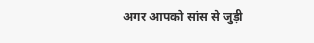अगर आपको सांस से जुड़ी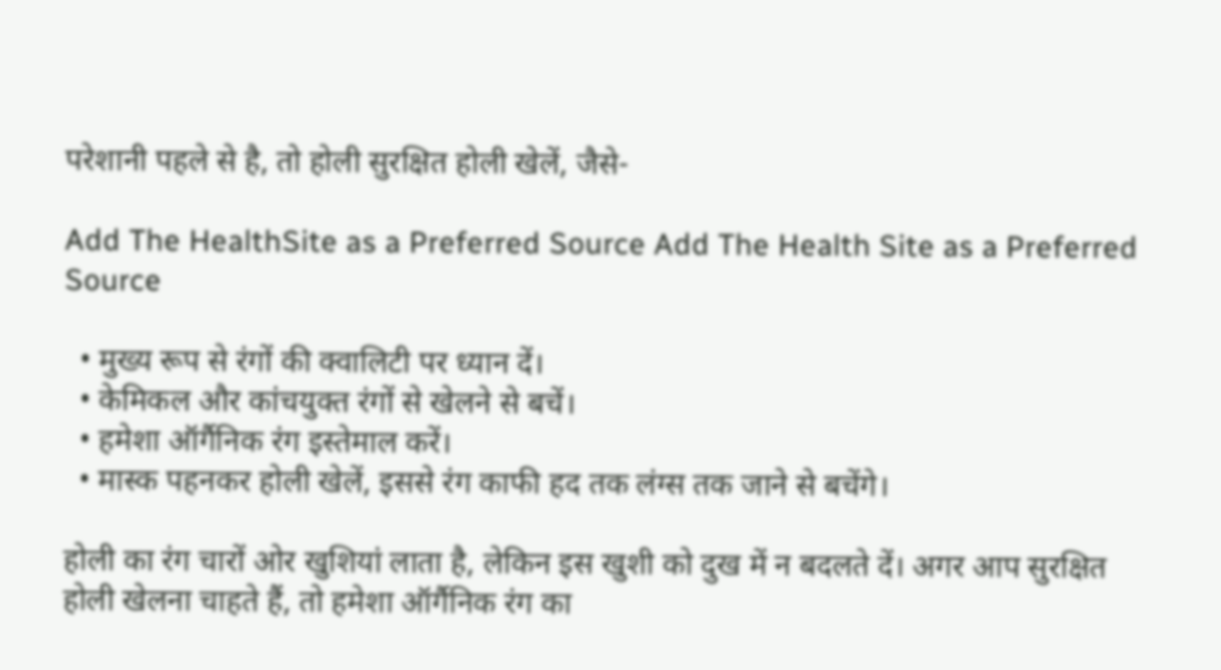परेशानी पहले से है, तो होली सुरक्षित होली खेलें, जैसे-

Add The HealthSite as a Preferred Source Add The Health Site as a Preferred Source

  • मुख्य रूप से रंगों की क्वालिटी पर ध्यान दें।
  • केमिकल और कांचयुक्त रंगों से खेलने से बचें।
  • हमेशा ऑर्गैनिक रंग इस्तेमाल करें।
  • मास्क पहनकर होली खेलें, इससे रंग काफी हद तक लंग्स तक जाने से बचेंगे।

होली का रंग चारों ओर खुशियां लाता है, लेकिन इस खुशी को दुख में न बदलते दें। अगर आप सुरक्षित होली खेलना चाहते हैं, तो हमेशा ऑर्गैनिक रंग का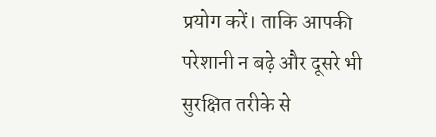प्रयोग करें। ताकि आपकी परेशानी न बढ़े और दूसरे भी सुरक्षित तरीके से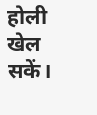होली खेल सकें।